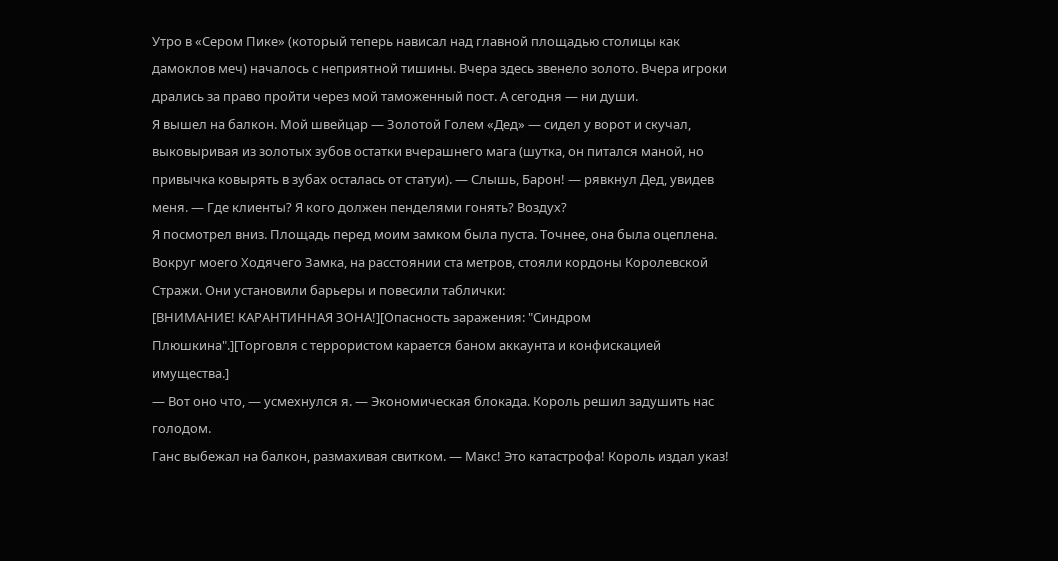Утро в «Сером Пике» (который теперь нависал над главной площадью столицы как дамоклов меч) началось с неприятной тишины. Вчера здесь звенело золото. Вчера игроки дрались за право пройти через мой таможенный пост. А сегодня — ни души.
Я вышел на балкон. Мой швейцар — Золотой Голем «Дед» — сидел у ворот и скучал, выковыривая из золотых зубов остатки вчерашнего мага (шутка, он питался маной, но привычка ковырять в зубах осталась от статуи). — Слышь, Барон! — рявкнул Дед, увидев меня. — Где клиенты? Я кого должен пенделями гонять? Воздух?
Я посмотрел вниз. Площадь перед моим замком была пуста. Точнее, она была оцеплена. Вокруг моего Ходячего Замка, на расстоянии ста метров, стояли кордоны Королевской Стражи. Они установили барьеры и повесили таблички:
[ВНИМАНИЕ! КАРАНТИННАЯ ЗОНА!][Опасность заражения: "Синдром Плюшкина".][Торговля с террористом карается баном аккаунта и конфискацией имущества.]
— Вот оно что, — усмехнулся я. — Экономическая блокада. Король решил задушить нас голодом.
Ганс выбежал на балкон, размахивая свитком. — Макс! Это катастрофа! Король издал указ!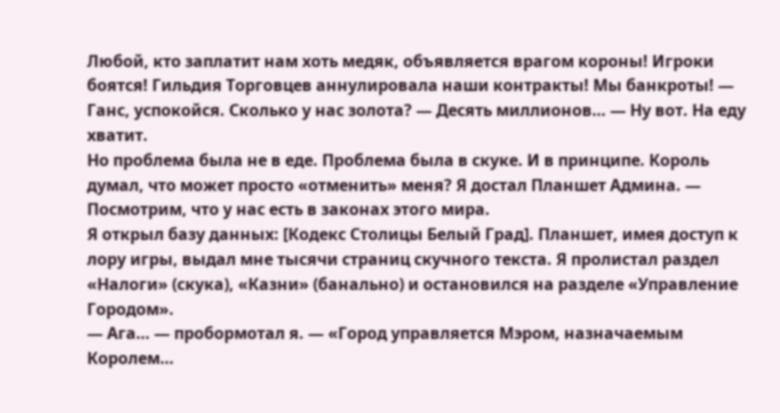Любой, кто заплатит нам хоть медяк, объявляется врагом короны! Игроки боятся! Гильдия Торговцев аннулировала наши контракты! Мы банкроты! — Ганс, успокойся. Сколько у нас золота? — Десять миллионов… — Ну вот. На еду хватит.
Но проблема была не в еде. Проблема была в скуке. И в принципе. Король думал, что может просто «отменить» меня? Я достал Планшет Админа. — Посмотрим, что у нас есть в законах этого мира.
Я открыл базу данных: [Кодекс Столицы Белый Град]. Планшет, имея доступ к лору игры, выдал мне тысячи страниц скучного текста. Я пролистал раздел «Налоги» (скука), «Казни» (банально) и остановился на разделе «Управление Городом».
— Ага… — пробормотал я. — «Город управляется Мэром, назначаемым Королем…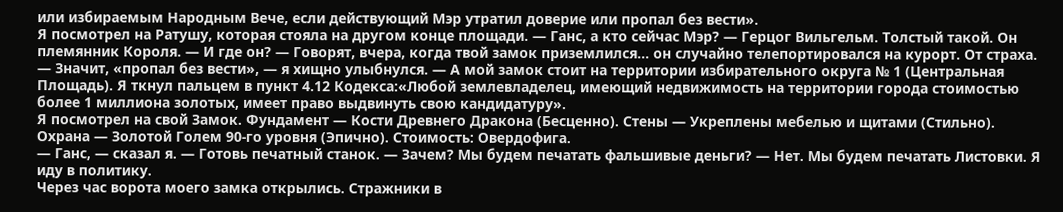или избираемым Народным Вече, если действующий Мэр утратил доверие или пропал без вести».
Я посмотрел на Ратушу, которая стояла на другом конце площади. — Ганс, а кто сейчас Мэр? — Герцог Вильгельм. Толстый такой. Он племянник Короля. — И где он? — Говорят, вчера, когда твой замок приземлился… он случайно телепортировался на курорт. От страха.
— Значит, «пропал без вести», — я хищно улыбнулся. — А мой замок стоит на территории избирательного округа № 1 (Центральная Площадь). Я ткнул пальцем в пункт 4.12 Кодекса:«Любой землевладелец, имеющий недвижимость на территории города стоимостью более 1 миллиона золотых, имеет право выдвинуть свою кандидатуру».
Я посмотрел на свой Замок. Фундамент — Кости Древнего Дракона (Бесценно). Стены — Укреплены мебелью и щитами (Стильно). Охрана — Золотой Голем 90-го уровня (Эпично). Стоимость: Овердофига.
— Ганс, — сказал я. — Готовь печатный станок. — Зачем? Мы будем печатать фальшивые деньги? — Нет. Мы будем печатать Листовки. Я иду в политику.
Через час ворота моего замка открылись. Стражники в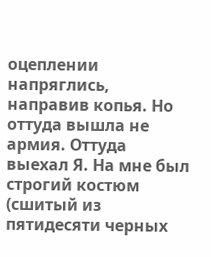оцеплении напряглись, направив копья. Но оттуда вышла не армия. Оттуда выехал Я. На мне был строгий костюм (сшитый из пятидесяти черных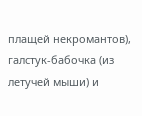плащей некромантов), галстук-бабочка (из летучей мыши) и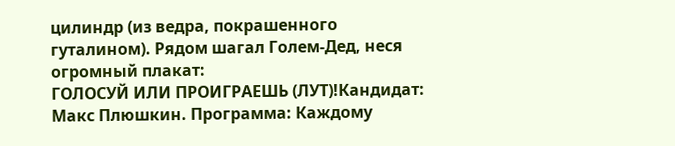цилиндр (из ведра, покрашенного гуталином). Рядом шагал Голем-Дед, неся огромный плакат:
ГОЛОСУЙ ИЛИ ПРОИГРАЕШЬ (ЛУТ)!Кандидат: Макс Плюшкин. Программа: Каждому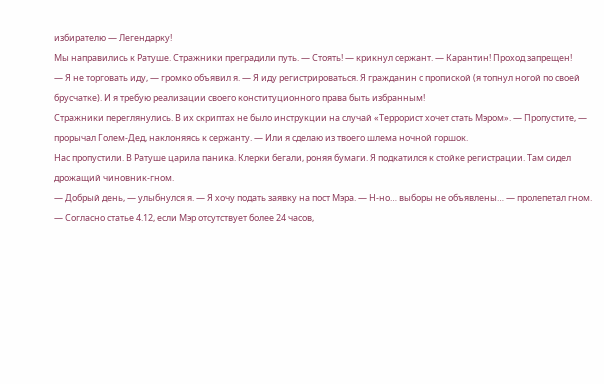избирателю — Легендарку!
Мы направились к Ратуше. Стражники преградили путь. — Стоять! — крикнул сержант. — Карантин! Проход запрещен!
— Я не торговать иду, — громко объявил я. — Я иду регистрироваться. Я гражданин с пропиской (я топнул ногой по своей брусчатке). И я требую реализации своего конституционного права быть избранным!
Стражники переглянулись. В их скриптах не было инструкции на случай «Террорист хочет стать Мэром». — Пропустите, — прорычал Голем-Дед, наклоняясь к сержанту. — Или я сделаю из твоего шлема ночной горшок.
Нас пропустили. В Ратуше царила паника. Клерки бегали, роняя бумаги. Я подкатился к стойке регистрации. Там сидел дрожащий чиновник-гном.
— Добрый день, — улыбнулся я. — Я хочу подать заявку на пост Мэра. — Н-но… выборы не объявлены… — пролепетал гном. — Согласно статье 4.12, если Мэр отсутствует более 24 часов,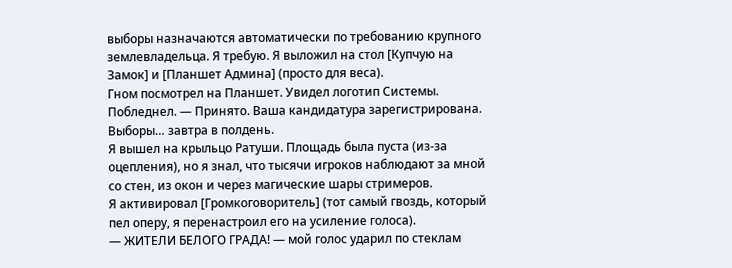выборы назначаются автоматически по требованию крупного землевладельца. Я требую. Я выложил на стол [Купчую на Замок] и [Планшет Админа] (просто для веса).
Гном посмотрел на Планшет. Увидел логотип Системы. Побледнел. — Принято. Ваша кандидатура зарегистрирована. Выборы… завтра в полдень.
Я вышел на крыльцо Ратуши. Площадь была пуста (из-за оцепления), но я знал, что тысячи игроков наблюдают за мной со стен, из окон и через магические шары стримеров.
Я активировал [Громкоговоритель] (тот самый гвоздь, который пел оперу, я перенастроил его на усиление голоса).
— ЖИТЕЛИ БЕЛОГО ГРАДА! — мой голос ударил по стеклам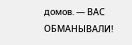домов. — ВАС ОБМАНЫВАЛИ!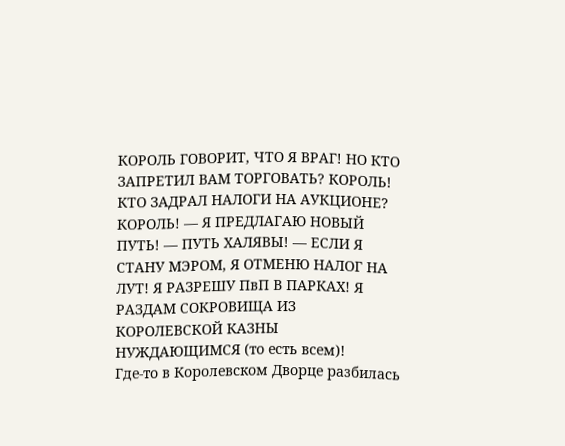КОРОЛЬ ГОВОРИТ, ЧТО Я ВРАГ! НО КТО ЗАПРЕТИЛ ВАМ ТОРГОВАТЬ? КОРОЛЬ! КТО ЗАДРАЛ НАЛОГИ НА АУКЦИОНЕ? КОРОЛЬ! — Я ПРЕДЛАГАЮ НОВЫЙ ПУТЬ! — ПУТЬ ХАЛЯВЫ! — ЕСЛИ Я СТАНУ МЭРОМ, Я ОТМЕНЮ НАЛОГ НА ЛУТ! Я РАЗРЕШУ ПвП В ПАРКАХ! Я РАЗДАМ СОКРОВИЩА ИЗ КОРОЛЕВСКОЙ КАЗНЫ НУЖДАЮЩИМСЯ (то есть всем)!
Где-то в Королевском Дворце разбилась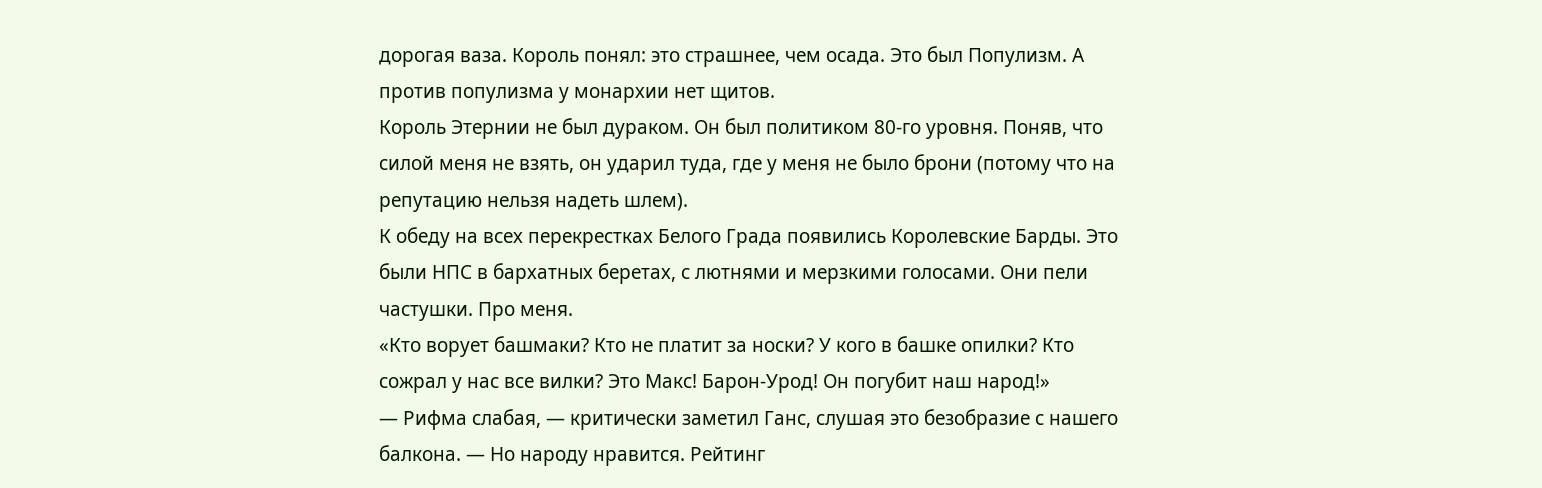дорогая ваза. Король понял: это страшнее, чем осада. Это был Популизм. А против популизма у монархии нет щитов.
Король Этернии не был дураком. Он был политиком 80-го уровня. Поняв, что силой меня не взять, он ударил туда, где у меня не было брони (потому что на репутацию нельзя надеть шлем).
К обеду на всех перекрестках Белого Града появились Королевские Барды. Это были НПС в бархатных беретах, с лютнями и мерзкими голосами. Они пели частушки. Про меня.
«Кто ворует башмаки? Кто не платит за носки? У кого в башке опилки? Кто сожрал у нас все вилки? Это Макс! Барон-Урод! Он погубит наш народ!»
— Рифма слабая, — критически заметил Ганс, слушая это безобразие с нашего балкона. — Но народу нравится. Рейтинг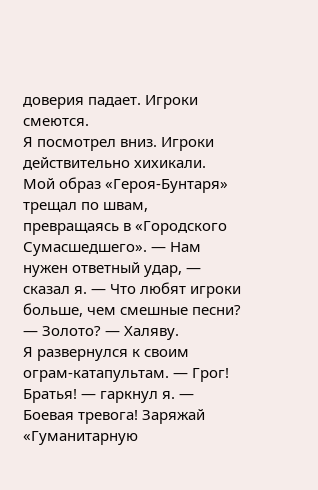доверия падает. Игроки смеются.
Я посмотрел вниз. Игроки действительно хихикали. Мой образ «Героя-Бунтаря» трещал по швам, превращаясь в «Городского Сумасшедшего». — Нам нужен ответный удар, — сказал я. — Что любят игроки больше, чем смешные песни? — Золото? — Халяву.
Я развернулся к своим ограм-катапультам. — Грог! Братья! — гаркнул я. — Боевая тревога! Заряжай «Гуманитарную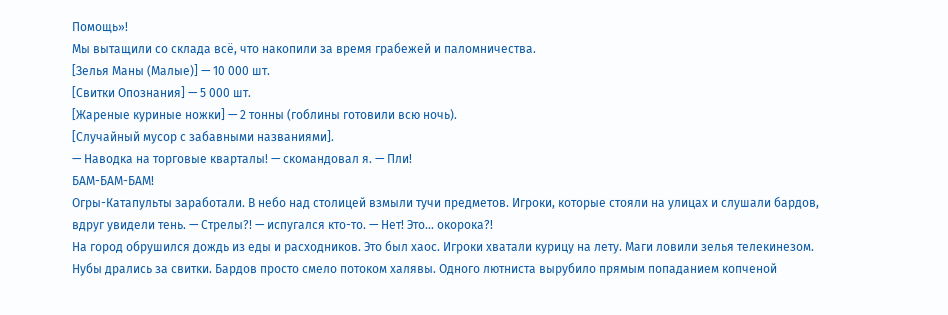Помощь»!
Мы вытащили со склада всё, что накопили за время грабежей и паломничества.
[Зелья Маны (Малые)] — 10 000 шт.
[Свитки Опознания] — 5 000 шт.
[Жареные куриные ножки] — 2 тонны (гоблины готовили всю ночь).
[Случайный мусор с забавными названиями].
— Наводка на торговые кварталы! — скомандовал я. — Пли!
БАМ-БАМ-БАМ!
Огры-Катапульты заработали. В небо над столицей взмыли тучи предметов. Игроки, которые стояли на улицах и слушали бардов, вдруг увидели тень. — Стрелы?! — испугался кто-то. — Нет! Это… окорока?!
На город обрушился дождь из еды и расходников. Это был хаос. Игроки хватали курицу на лету. Маги ловили зелья телекинезом. Нубы дрались за свитки. Бардов просто смело потоком халявы. Одного лютниста вырубило прямым попаданием копченой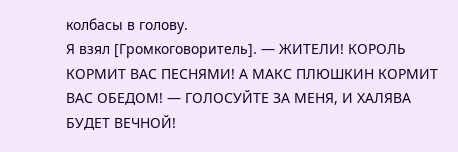колбасы в голову.
Я взял [Громкоговоритель]. — ЖИТЕЛИ! КОРОЛЬ КОРМИТ ВАС ПЕСНЯМИ! А МАКС ПЛЮШКИН КОРМИТ ВАС ОБЕДОМ! — ГОЛОСУЙТЕ ЗА МЕНЯ, И ХАЛЯВА БУДЕТ ВЕЧНОЙ!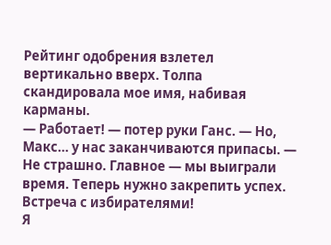Рейтинг одобрения взлетел вертикально вверх. Толпа скандировала мое имя, набивая карманы.
— Работает! — потер руки Ганс. — Но, Макс… у нас заканчиваются припасы. — Не страшно. Главное — мы выиграли время. Теперь нужно закрепить успех. Встреча с избирателями!
Я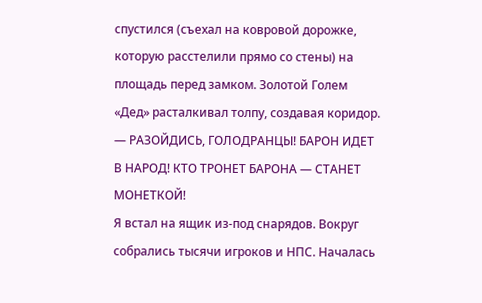спустился (съехал на ковровой дорожке, которую расстелили прямо со стены) на площадь перед замком. Золотой Голем «Дед» расталкивал толпу, создавая коридор. — РАЗОЙДИСЬ, ГОЛОДРАНЦЫ! БАРОН ИДЕТ В НАРОД! КТО ТРОНЕТ БАРОНА — СТАНЕТ МОНЕТКОЙ!
Я встал на ящик из-под снарядов. Вокруг собрались тысячи игроков и НПС. Началась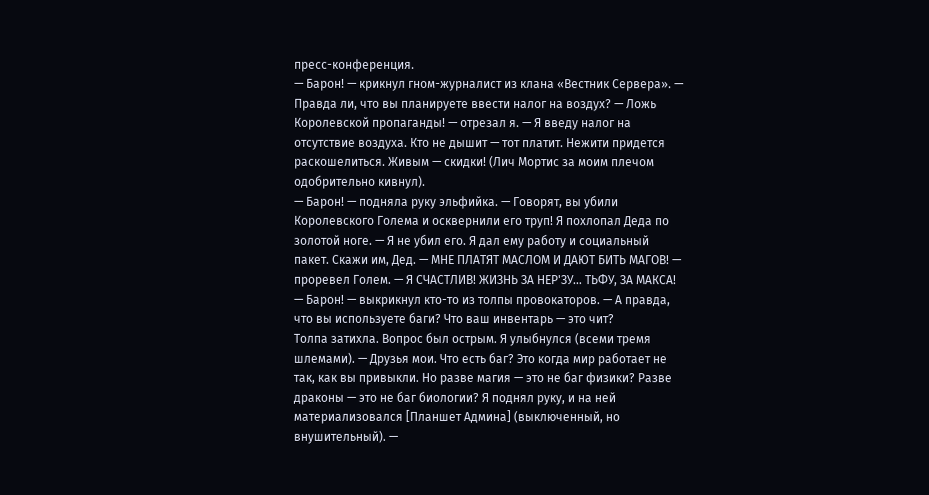пресс-конференция.
— Барон! — крикнул гном-журналист из клана «Вестник Сервера». — Правда ли, что вы планируете ввести налог на воздух? — Ложь Королевской пропаганды! — отрезал я. — Я введу налог на отсутствие воздуха. Кто не дышит — тот платит. Нежити придется раскошелиться. Живым — скидки! (Лич Мортис за моим плечом одобрительно кивнул).
— Барон! — подняла руку эльфийка. — Говорят, вы убили Королевского Голема и осквернили его труп! Я похлопал Деда по золотой ноге. — Я не убил его. Я дал ему работу и социальный пакет. Скажи им, Дед. — МНЕ ПЛАТЯТ МАСЛОМ И ДАЮТ БИТЬ МАГОВ! — проревел Голем. — Я СЧАСТЛИВ! ЖИЗНЬ ЗА НЕР'ЗУ… ТЬФУ, ЗА МАКСА!
— Барон! — выкрикнул кто-то из толпы провокаторов. — А правда, что вы используете баги? Что ваш инвентарь — это чит?
Толпа затихла. Вопрос был острым. Я улыбнулся (всеми тремя шлемами). — Друзья мои. Что есть баг? Это когда мир работает не так, как вы привыкли. Но разве магия — это не баг физики? Разве драконы — это не баг биологии? Я поднял руку, и на ней материализовался [Планшет Админа] (выключенный, но внушительный). —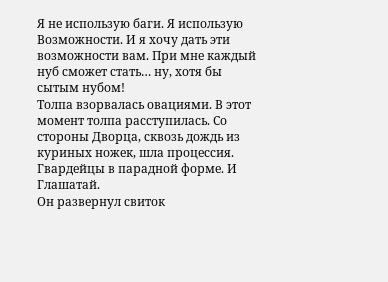Я не использую баги. Я использую Возможности. И я хочу дать эти возможности вам. При мне каждый нуб сможет стать… ну, хотя бы сытым нубом!
Толпа взорвалась овациями. В этот момент толпа расступилась. Со стороны Дворца, сквозь дождь из куриных ножек, шла процессия. Гвардейцы в парадной форме. И Глашатай.
Он развернул свиток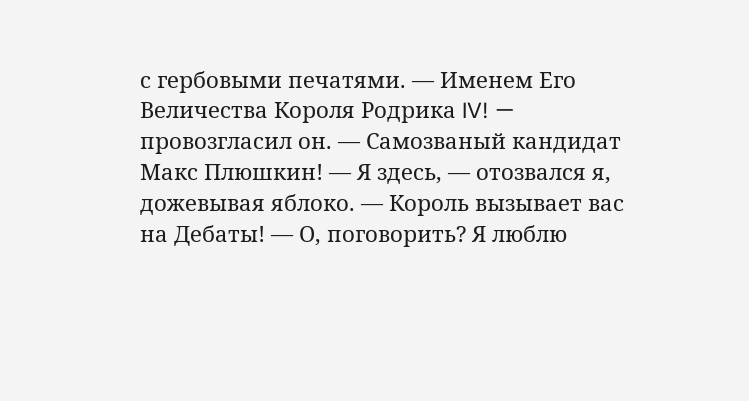с гербовыми печатями. — Именем Его Величества Короля Родрика IV! — провозгласил он. — Самозваный кандидат Макс Плюшкин! — Я здесь, — отозвался я, дожевывая яблоко. — Король вызывает вас на Дебаты! — О, поговорить? Я люблю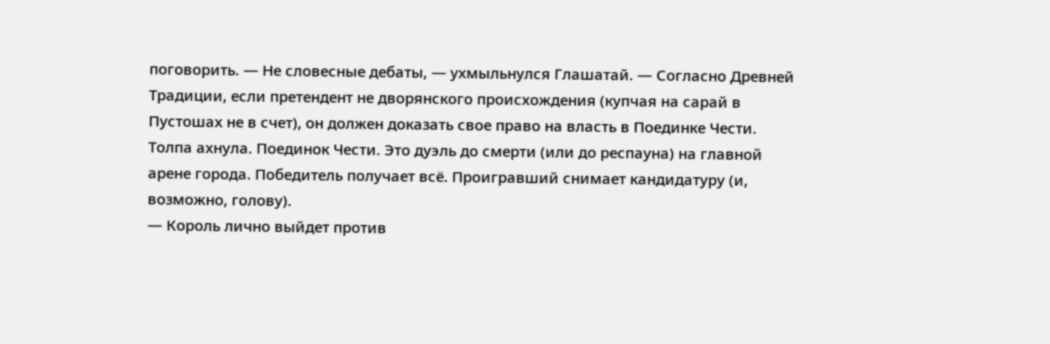поговорить. — Не словесные дебаты, — ухмыльнулся Глашатай. — Согласно Древней Традиции, если претендент не дворянского происхождения (купчая на сарай в Пустошах не в счет), он должен доказать свое право на власть в Поединке Чести.
Толпа ахнула. Поединок Чести. Это дуэль до смерти (или до респауна) на главной арене города. Победитель получает всё. Проигравший снимает кандидатуру (и, возможно, голову).
— Король лично выйдет против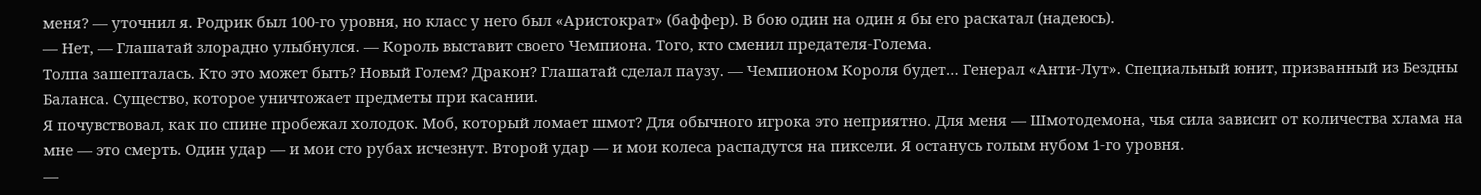меня? — уточнил я. Родрик был 100-го уровня, но класс у него был «Аристократ» (баффер). В бою один на один я бы его раскатал (надеюсь).
— Нет, — Глашатай злорадно улыбнулся. — Король выставит своего Чемпиона. Того, кто сменил предателя-Голема.
Толпа зашепталась. Кто это может быть? Новый Голем? Дракон? Глашатай сделал паузу. — Чемпионом Короля будет… Генерал «Анти-Лут». Специальный юнит, призванный из Бездны Баланса. Существо, которое уничтожает предметы при касании.
Я почувствовал, как по спине пробежал холодок. Моб, который ломает шмот? Для обычного игрока это неприятно. Для меня — Шмотодемона, чья сила зависит от количества хлама на мне — это смерть. Один удар — и мои сто рубах исчезнут. Второй удар — и мои колеса распадутся на пиксели. Я останусь голым нубом 1-го уровня.
—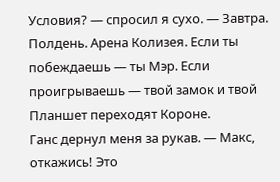Условия? — спросил я сухо. — Завтра. Полдень. Арена Колизея. Если ты побеждаешь — ты Мэр. Если проигрываешь — твой замок и твой Планшет переходят Короне.
Ганс дернул меня за рукав. — Макс, откажись! Это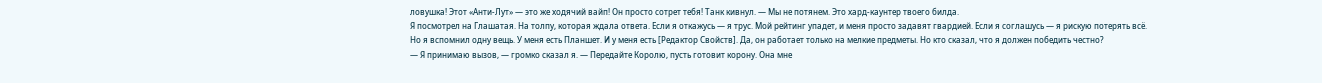ловушка! Этот «Анти-Лут» — это же ходячий вайп! Он просто сотрет тебя! Танк кивнул. — Мы не потянем. Это хард-каунтер твоего билда.
Я посмотрел на Глашатая. На толпу, которая ждала ответа. Если я откажусь — я трус. Мой рейтинг упадет, и меня просто задавят гвардией. Если я соглашусь — я рискую потерять всё.
Но я вспомнил одну вещь. У меня есть Планшет. И у меня есть [Редактор Свойств]. Да, он работает только на мелкие предметы. Но кто сказал, что я должен победить честно?
— Я принимаю вызов, — громко сказал я. — Передайте Королю, пусть готовит корону. Она мне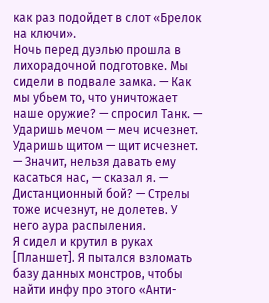как раз подойдет в слот «Брелок на ключи».
Ночь перед дуэлью прошла в лихорадочной подготовке. Мы сидели в подвале замка. — Как мы убьем то, что уничтожает наше оружие? — спросил Танк. — Ударишь мечом — меч исчезнет. Ударишь щитом — щит исчезнет.
— Значит, нельзя давать ему касаться нас, — сказал я. — Дистанционный бой? — Стрелы тоже исчезнут, не долетев. У него аура распыления.
Я сидел и крутил в руках [Планшет]. Я пытался взломать базу данных монстров, чтобы найти инфу про этого «Анти-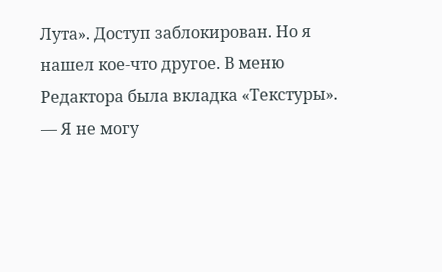Лута». Доступ заблокирован. Но я нашел кое-что другое. В меню Редактора была вкладка «Текстуры».
— Я не могу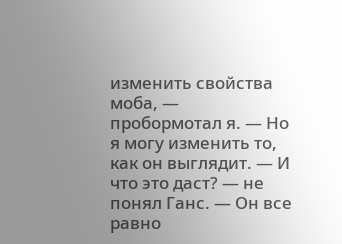изменить свойства моба, — пробормотал я. — Но я могу изменить то, как он выглядит. — И что это даст? — не понял Ганс. — Он все равно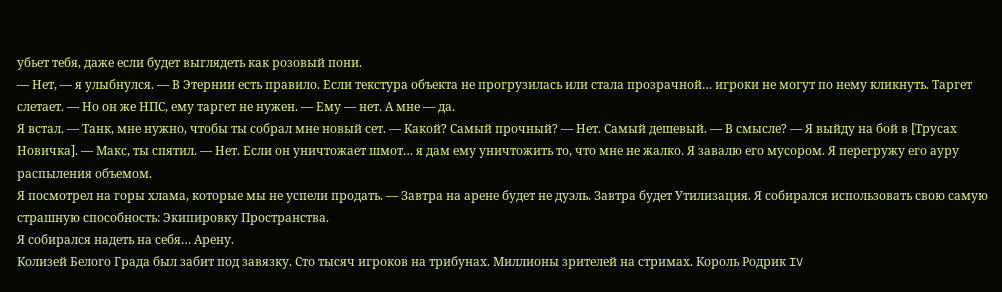убьет тебя, даже если будет выглядеть как розовый пони.
— Нет, — я улыбнулся. — В Этернии есть правило. Если текстура объекта не прогрузилась или стала прозрачной… игроки не могут по нему кликнуть. Таргет слетает. — Но он же НПС, ему таргет не нужен. — Ему — нет. А мне — да.
Я встал. — Танк, мне нужно, чтобы ты собрал мне новый сет. — Какой? Самый прочный? — Нет. Самый дешевый. — В смысле? — Я выйду на бой в [Трусах Новичка]. — Макс, ты спятил. — Нет. Если он уничтожает шмот… я дам ему уничтожить то, что мне не жалко. Я завалю его мусором. Я перегружу его ауру распыления объемом.
Я посмотрел на горы хлама, которые мы не успели продать. — Завтра на арене будет не дуэль. Завтра будет Утилизация. Я собирался использовать свою самую страшную способность: Экипировку Пространства.
Я собирался надеть на себя… Арену.
Колизей Белого Града был забит под завязку. Сто тысяч игроков на трибунах. Миллионы зрителей на стримах. Король Родрик IV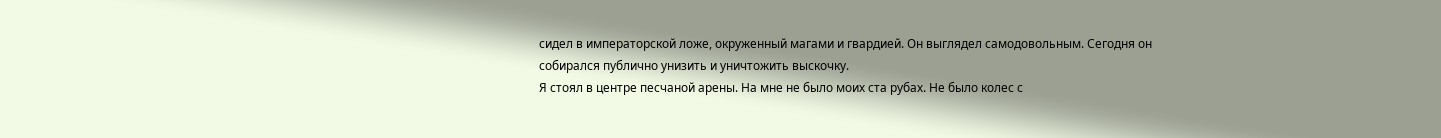сидел в императорской ложе, окруженный магами и гвардией. Он выглядел самодовольным. Сегодня он собирался публично унизить и уничтожить выскочку.
Я стоял в центре песчаной арены. На мне не было моих ста рубах. Не было колес с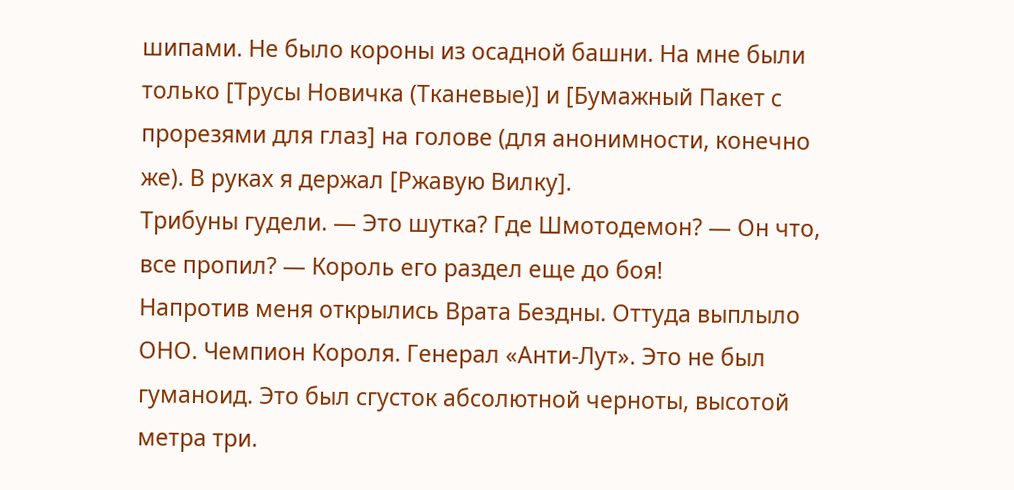шипами. Не было короны из осадной башни. На мне были только [Трусы Новичка (Тканевые)] и [Бумажный Пакет с прорезями для глаз] на голове (для анонимности, конечно же). В руках я держал [Ржавую Вилку].
Трибуны гудели. — Это шутка? Где Шмотодемон? — Он что, все пропил? — Король его раздел еще до боя!
Напротив меня открылись Врата Бездны. Оттуда выплыло ОНО. Чемпион Короля. Генерал «Анти-Лут». Это не был гуманоид. Это был сгусток абсолютной черноты, высотой метра три.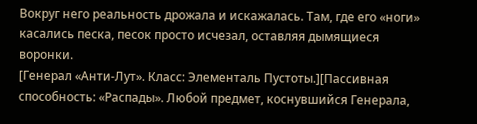Вокруг него реальность дрожала и искажалась. Там, где его «ноги» касались песка, песок просто исчезал, оставляя дымящиеся воронки.
[Генерал «Анти-Лут». Класс: Элементаль Пустоты.][Пассивная способность: «Распады». Любой предмет, коснувшийся Генерала,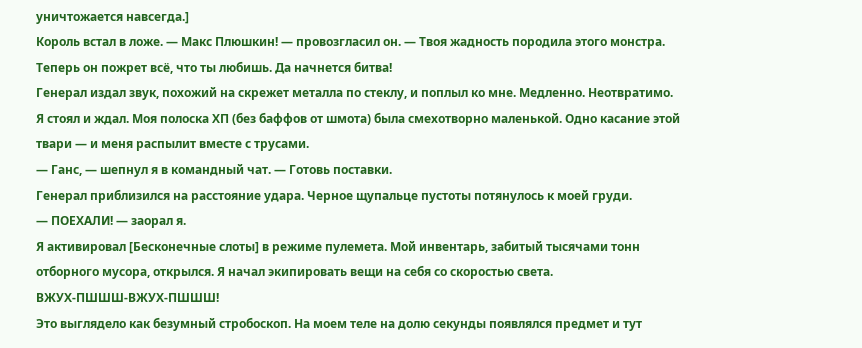уничтожается навсегда.]
Король встал в ложе. — Макс Плюшкин! — провозгласил он. — Твоя жадность породила этого монстра. Теперь он пожрет всё, что ты любишь. Да начнется битва!
Генерал издал звук, похожий на скрежет металла по стеклу, и поплыл ко мне. Медленно. Неотвратимо.
Я стоял и ждал. Моя полоска ХП (без баффов от шмота) была смехотворно маленькой. Одно касание этой твари — и меня распылит вместе с трусами.
— Ганс, — шепнул я в командный чат. — Готовь поставки.
Генерал приблизился на расстояние удара. Черное щупальце пустоты потянулось к моей груди.
— ПОЕХАЛИ! — заорал я.
Я активировал [Бесконечные слоты] в режиме пулемета. Мой инвентарь, забитый тысячами тонн отборного мусора, открылся. Я начал экипировать вещи на себя со скоростью света.
ВЖУХ-ПШШШ-ВЖУХ-ПШШШ!
Это выглядело как безумный стробоскоп. На моем теле на долю секунды появлялся предмет и тут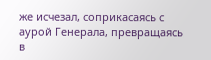же исчезал, соприкасаясь с аурой Генерала, превращаясь в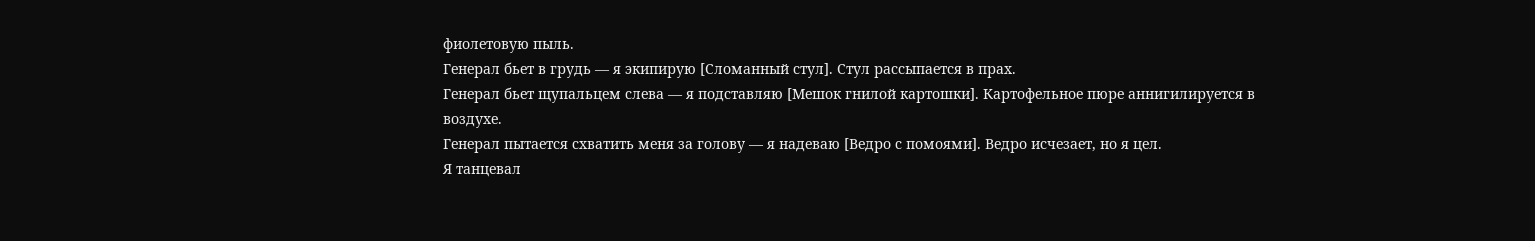фиолетовую пыль.
Генерал бьет в грудь — я экипирую [Сломанный стул]. Стул рассыпается в прах.
Генерал бьет щупальцем слева — я подставляю [Мешок гнилой картошки]. Картофельное пюре аннигилируется в воздухе.
Генерал пытается схватить меня за голову — я надеваю [Ведро с помоями]. Ведро исчезает, но я цел.
Я танцевал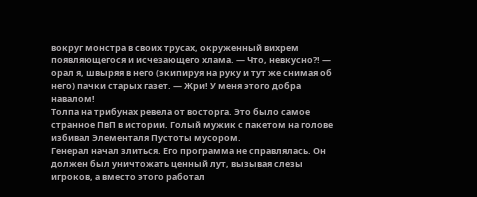вокруг монстра в своих трусах, окруженный вихрем появляющегося и исчезающего хлама. — Что, невкусно?! — орал я, швыряя в него (экипируя на руку и тут же снимая об него) пачки старых газет. — Жри! У меня этого добра навалом!
Толпа на трибунах ревела от восторга. Это было самое странное ПвП в истории. Голый мужик с пакетом на голове избивал Элементаля Пустоты мусором.
Генерал начал злиться. Его программа не справлялась. Он должен был уничтожать ценный лут, вызывая слезы игроков, а вместо этого работал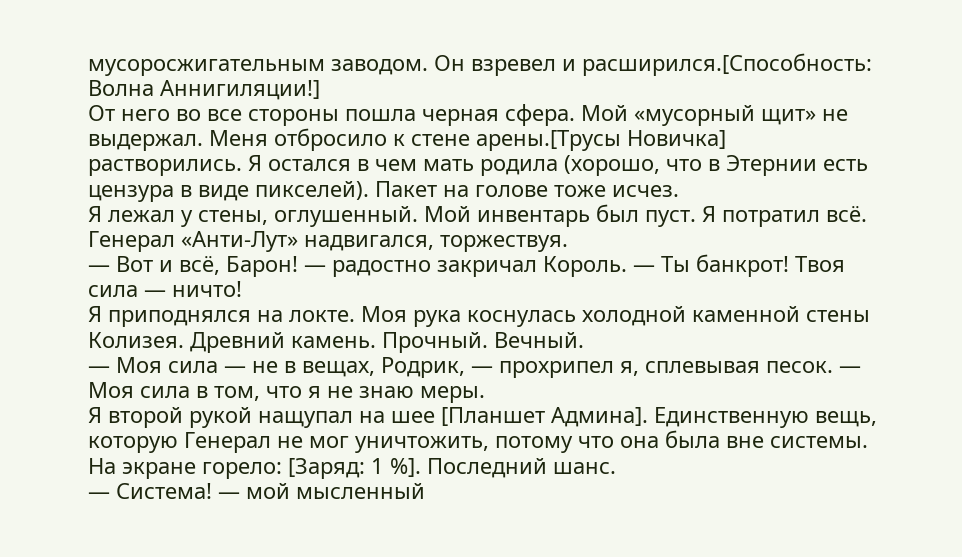мусоросжигательным заводом. Он взревел и расширился.[Способность: Волна Аннигиляции!]
От него во все стороны пошла черная сфера. Мой «мусорный щит» не выдержал. Меня отбросило к стене арены.[Трусы Новичка] растворились. Я остался в чем мать родила (хорошо, что в Этернии есть цензура в виде пикселей). Пакет на голове тоже исчез.
Я лежал у стены, оглушенный. Мой инвентарь был пуст. Я потратил всё. Генерал «Анти-Лут» надвигался, торжествуя.
— Вот и всё, Барон! — радостно закричал Король. — Ты банкрот! Твоя сила — ничто!
Я приподнялся на локте. Моя рука коснулась холодной каменной стены Колизея. Древний камень. Прочный. Вечный.
— Моя сила — не в вещах, Родрик, — прохрипел я, сплевывая песок. — Моя сила в том, что я не знаю меры.
Я второй рукой нащупал на шее [Планшет Админа]. Единственную вещь, которую Генерал не мог уничтожить, потому что она была вне системы. На экране горело: [Заряд: 1 %]. Последний шанс.
— Система! — мой мысленный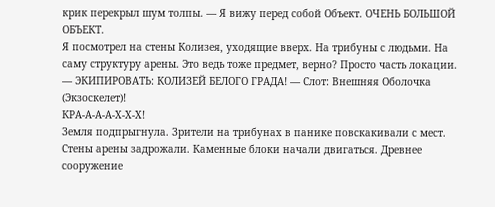крик перекрыл шум толпы. — Я вижу перед собой Объект. ОЧЕНЬ БОЛЬШОЙ ОБЪЕКТ.
Я посмотрел на стены Колизея, уходящие вверх. На трибуны с людьми. На саму структуру арены. Это ведь тоже предмет, верно? Просто часть локации.
— ЭКИПИРОВАТЬ: КОЛИЗЕЙ БЕЛОГО ГРАДА! — Слот: Внешняя Оболочка (Экзоскелет)!
КРА-А-А-А-Х-Х-Х!
Земля подпрыгнула. Зрители на трибунах в панике повскакивали с мест. Стены арены задрожали. Каменные блоки начали двигаться. Древнее сооружение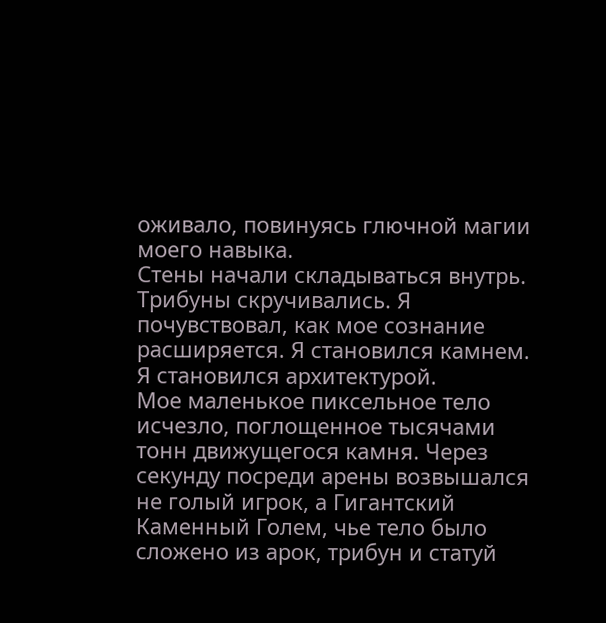оживало, повинуясь глючной магии моего навыка.
Стены начали складываться внутрь. Трибуны скручивались. Я почувствовал, как мое сознание расширяется. Я становился камнем. Я становился архитектурой.
Мое маленькое пиксельное тело исчезло, поглощенное тысячами тонн движущегося камня. Через секунду посреди арены возвышался не голый игрок, а Гигантский Каменный Голем, чье тело было сложено из арок, трибун и статуй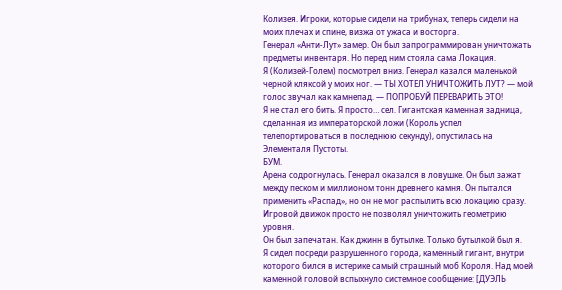Колизея. Игроки, которые сидели на трибунах, теперь сидели на моих плечах и спине, визжа от ужаса и восторга.
Генерал «Анти-Лут» замер. Он был запрограммирован уничтожать предметы инвентаря. Но перед ним стояла сама Локация.
Я (Колизей-Голем) посмотрел вниз. Генерал казался маленькой черной кляксой у моих ног. — ТЫ ХОТЕЛ УНИЧТОЖИТЬ ЛУТ? — мой голос звучал как камнепад. — ПОПРОБУЙ ПЕРЕВАРИТЬ ЭТО!
Я не стал его бить. Я просто… сел. Гигантская каменная задница, сделанная из императорской ложи (Король успел телепортироваться в последнюю секунду), опустилась на Элементаля Пустоты.
БУМ.
Арена содрогнулась. Генерал оказался в ловушке. Он был зажат между песком и миллионом тонн древнего камня. Он пытался применить «Распад», но он не мог распылить всю локацию сразу. Игровой движок просто не позволял уничтожить геометрию уровня.
Он был запечатан. Как джинн в бутылке. Только бутылкой был я.
Я сидел посреди разрушенного города, каменный гигант, внутри которого бился в истерике самый страшный моб Короля. Над моей каменной головой вспыхнуло системное сообщение: [ДУЭЛЬ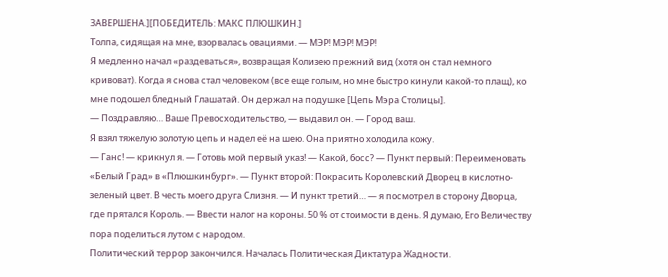ЗАВЕРШЕНА.][ПОБЕДИТЕЛЬ: МАКС ПЛЮШКИН.]
Толпа, сидящая на мне, взорвалась овациями. — МЭР! МЭР! МЭР!
Я медленно начал «раздеваться», возвращая Колизею прежний вид (хотя он стал немного кривоват). Когда я снова стал человеком (все еще голым, но мне быстро кинули какой-то плащ), ко мне подошел бледный Глашатай. Он держал на подушке [Цепь Мэра Столицы].
— Поздравляю… Ваше Превосходительство, — выдавил он. — Город ваш.
Я взял тяжелую золотую цепь и надел её на шею. Она приятно холодила кожу.
— Ганс! — крикнул я. — Готовь мой первый указ! — Какой, босс? — Пункт первый: Переименовать «Белый Град» в «Плюшкинбург». — Пункт второй: Покрасить Королевский Дворец в кислотно-зеленый цвет. В честь моего друга Слизня. — И пункт третий… — я посмотрел в сторону Дворца, где прятался Король. — Ввести налог на короны. 50 % от стоимости в день. Я думаю, Его Величеству пора поделиться лутом с народом.
Политический террор закончился. Началась Политическая Диктатура Жадности.